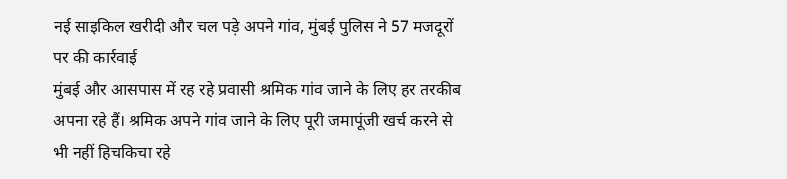नई साइकिल खरीदी और चल पड़े अपने गांव, मुंबई पुलिस ने 57 मजदूरों पर की कार्रवाई
मुंबई और आसपास में रह रहे प्रवासी श्रमिक गांव जाने के लिए हर तरकीब अपना रहे हैं। श्रमिक अपने गांव जाने के लिए पूरी जमापूंजी खर्च करने से भी नहीं हिचकिचा रहे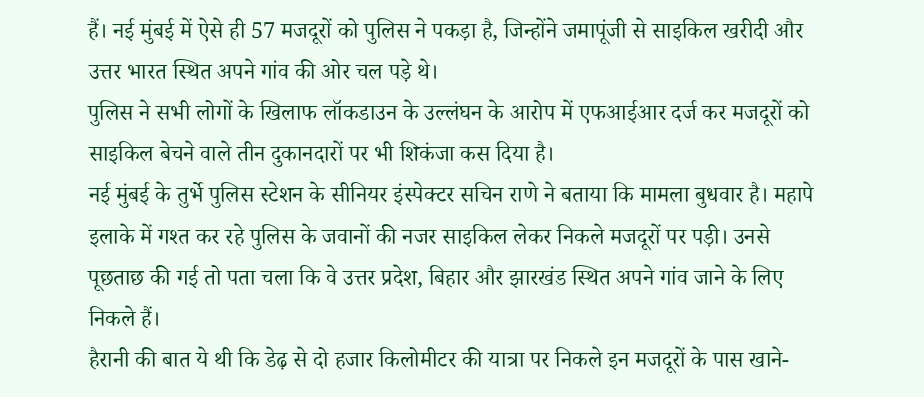हैं। नई मुंबई में ऐसे ही 57 मजदूरों को पुलिस ने पकड़ा है, जिन्होंने जमापूंजी से साइकिल खरीदी और उत्तर भारत स्थित अपने गांव की ओर चल पड़े थे।
पुलिस ने सभी लोगों के खिलाफ लॉकडाउन के उल्लंघन के आरोप में एफआईआर दर्ज कर मजदूरों को साइकिल बेचने वाले तीन दुकानदारों पर भी शिकंजा कस दिया है।
नई मुंबई के तुर्भे पुलिस स्टेशन के सीनियर इंस्पेक्टर सचिन राणे ने बताया कि मामला बुधवार है। महापे इलाके में गश्त कर रहे पुलिस के जवानों की नजर साइकिल लेकर निकले मजदूरों पर पड़ी। उनसे पूछताछ की गई तो पता चला कि वे उत्तर प्रदेश, बिहार और झारखंड स्थित अपने गांव जाने के लिए निकले हैं।
हैरानी की बात ये थी कि डेढ़ से दो हजार किलोमीटर की यात्रा पर निकले इन मजदूरों के पास खाने-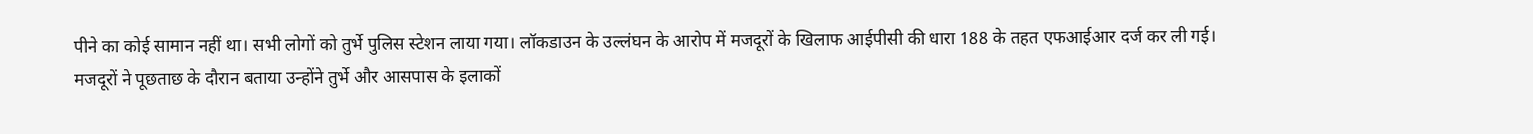पीने का कोई सामान नहीं था। सभी लोगों को तुर्भे पुलिस स्टेशन लाया गया। लॉकडाउन के उल्लंघन के आरोप में मजदूरों के खिलाफ आईपीसी की धारा 188 के तहत एफआईआर दर्ज कर ली गई।
मजदूरों ने पूछताछ के दौरान बताया उन्होंने तुर्भे और आसपास के इलाकों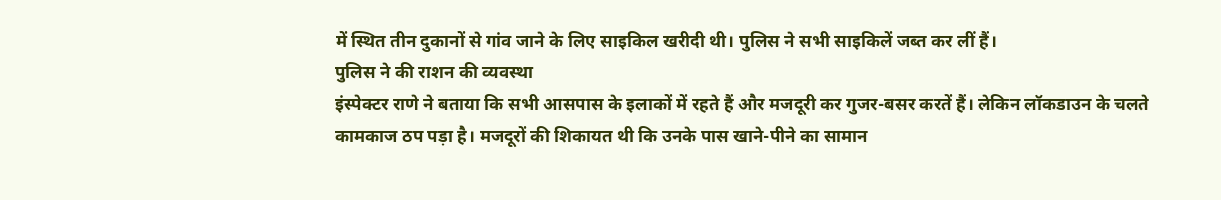में स्थित तीन दुकानों से गांव जाने के लिए साइकिल खरीदी थी। पुलिस ने सभी साइकिलें जब्त कर लीं हैं।
पुलिस ने की राशन की व्यवस्था
इंस्पेक्टर राणे ने बताया कि सभी आसपास के इलाकों में रहते हैं और मजदूरी कर गुजर-बसर करतें हैं। लेकिन लॉकडाउन के चलते कामकाज ठप पड़ा है। मजदूरों की शिकायत थी कि उनके पास खाने-पीने का सामान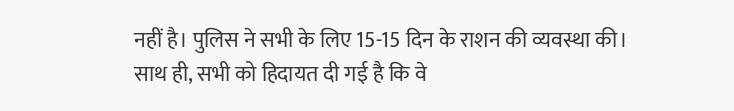नहीं है। पुलिस ने सभी के लिए 15-15 दिन के राशन की व्यवस्था की।
साथ ही, सभी को हिदायत दी गई है कि वे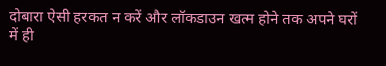दोबारा ऐसी हरकत न करें और लॉकडाउन खत्म होने तक अपने घरों में ही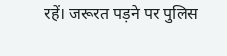रहें। जरूरत पड़ने पर पुलिस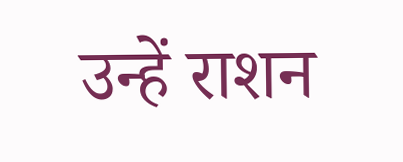उन्हें राशन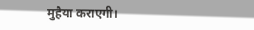मुहैया कराएगी।